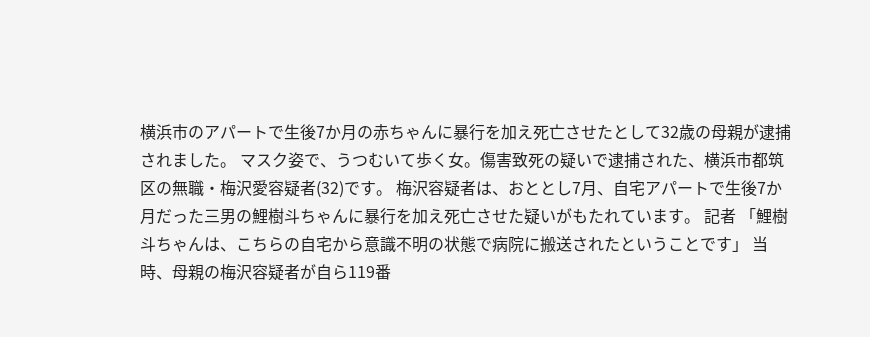横浜市のアパートで生後7か月の赤ちゃんに暴行を加え死亡させたとして32歳の母親が逮捕されました。 マスク姿で、うつむいて歩く女。傷害致死の疑いで逮捕された、横浜市都筑区の無職・梅沢愛容疑者(32)です。 梅沢容疑者は、おととし7月、自宅アパートで生後7か月だった三男の鯉樹斗ちゃんに暴行を加え死亡させた疑いがもたれています。 記者 「鯉樹斗ちゃんは、こちらの自宅から意識不明の状態で病院に搬送されたということです」 当時、母親の梅沢容疑者が自ら119番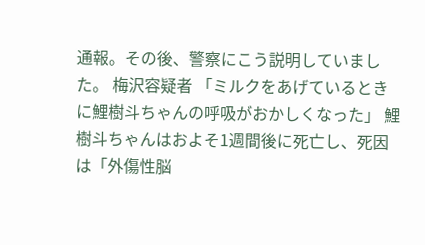通報。その後、警察にこう説明していました。 梅沢容疑者 「ミルクをあげているときに鯉樹斗ちゃんの呼吸がおかしくなった」 鯉樹斗ちゃんはおよそ1週間後に死亡し、死因は「外傷性脳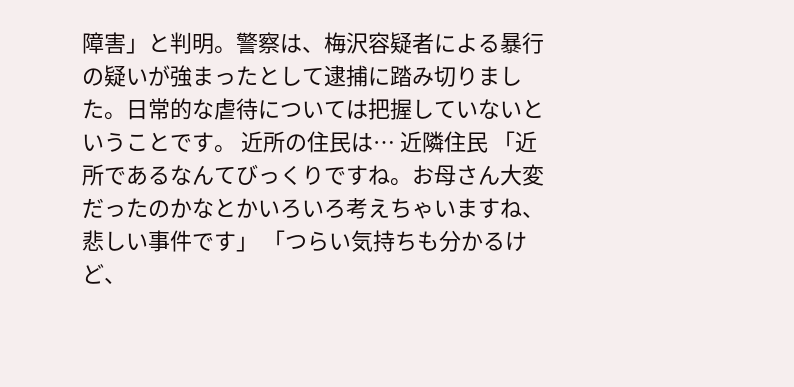障害」と判明。警察は、梅沢容疑者による暴行の疑いが強まったとして逮捕に踏み切りました。日常的な虐待については把握していないということです。 近所の住民は… 近隣住民 「近所であるなんてびっくりですね。お母さん大変だったのかなとかいろいろ考えちゃいますね、悲しい事件です」 「つらい気持ちも分かるけど、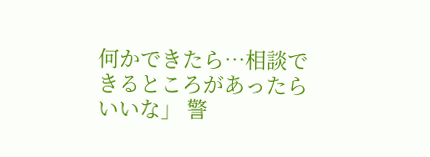何かできたら…相談できるところがあったらいいな」 警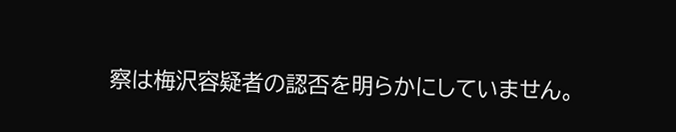察は梅沢容疑者の認否を明らかにしていません。